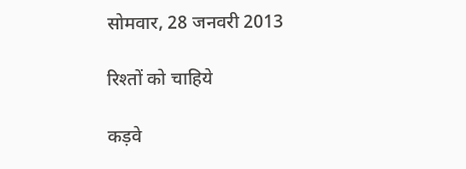सोमवार, 28 जनवरी 2013

रिश्तों को चाहिये

कड़वे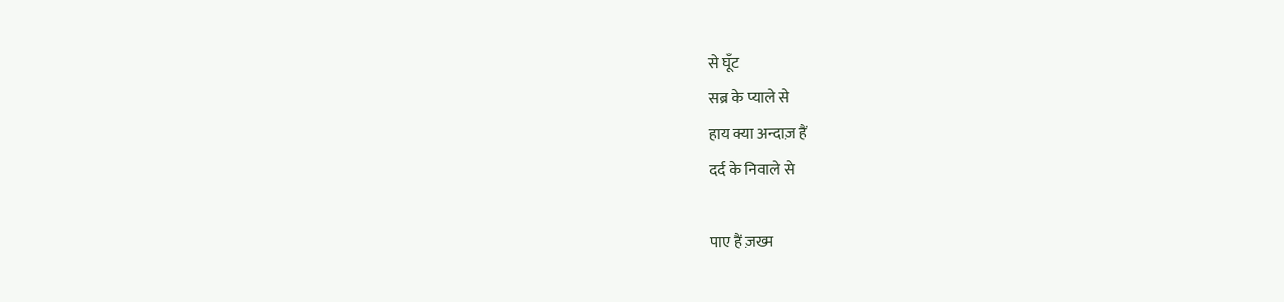से घूँट
सब्र के प्याले से
हाय क्या अन्दाज़ हैं
दर्द के निवाले से

पाए हैं ज़ख्म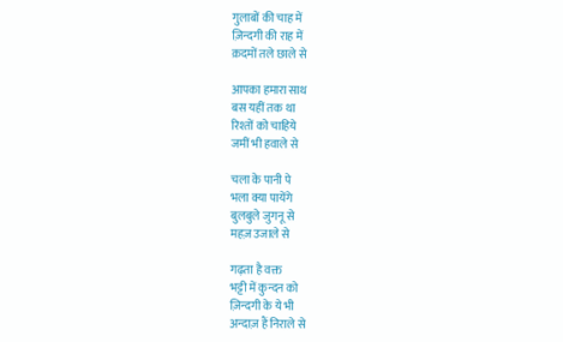गुलाबों की चाह में
ज़िन्दगी की राह में
क़दमों तले छाले से

आपका हमारा साथ
बस यहीं तक था
रिश्तों को चाहिये
जमीं भी हवाले से

चला के पानी पे
भला क्या पायेंगे
बुलबुले जुगनू से
महज़ उजाले से

गढ़ता है वक्त
भट्टी में कुन्दन को
ज़िन्दगी के ये भी
अन्दाज़ हैं निराले से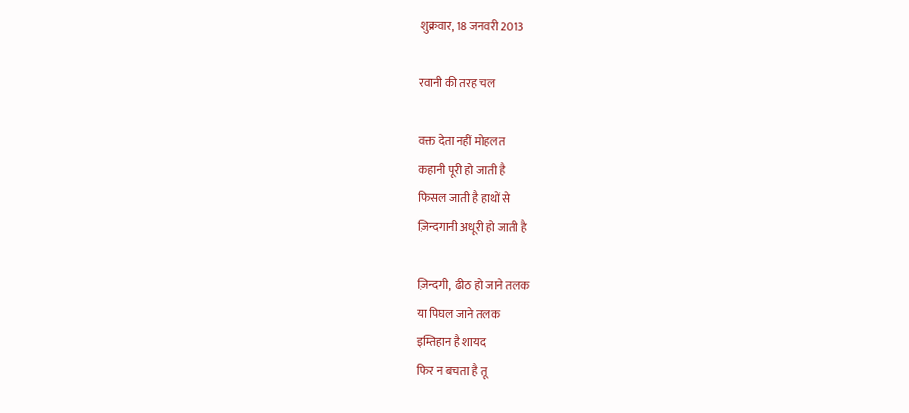शुक्रवार, 18 जनवरी 2013

रवानी की तरह चल

वक्त देता नहीं मोहलत
कहानी पूरी हो जाती है
फिसल जाती है हाथों से
ज़िन्दगानी अधूरी हो जाती है

ज़िन्दगी,  ढीठ हो जाने तलक
या पिघल जाने तलक
इम्तिहान है शायद
फिर न बचता है तू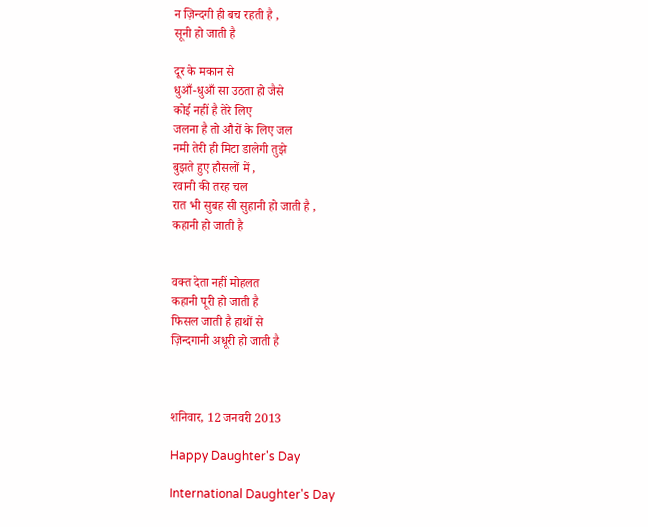न ज़िन्दगी ही बच रहती है ,
सूनी हो जाती है

दूर के मकान से
धुआँ-धुआँ सा उठता हो जैसे
कोई नहीं है तेरे लिए
जलना है तो औरों के लिए जल
नमी तेरी ही मिटा डालेगी तुझे
बुझते हुए हौसलों में ,
रवानी की तरह चल
रात भी सुबह सी सुहानी हो जाती है ,
कहानी हो जाती है


वक्त देता नहीं मोहलत
कहानी पूरी हो जाती है
फिसल जाती है हाथों से
ज़िन्दगानी अधूरी हो जाती है



शनिवार, 12 जनवरी 2013

Happy Daughter's Day

International Daughter's Day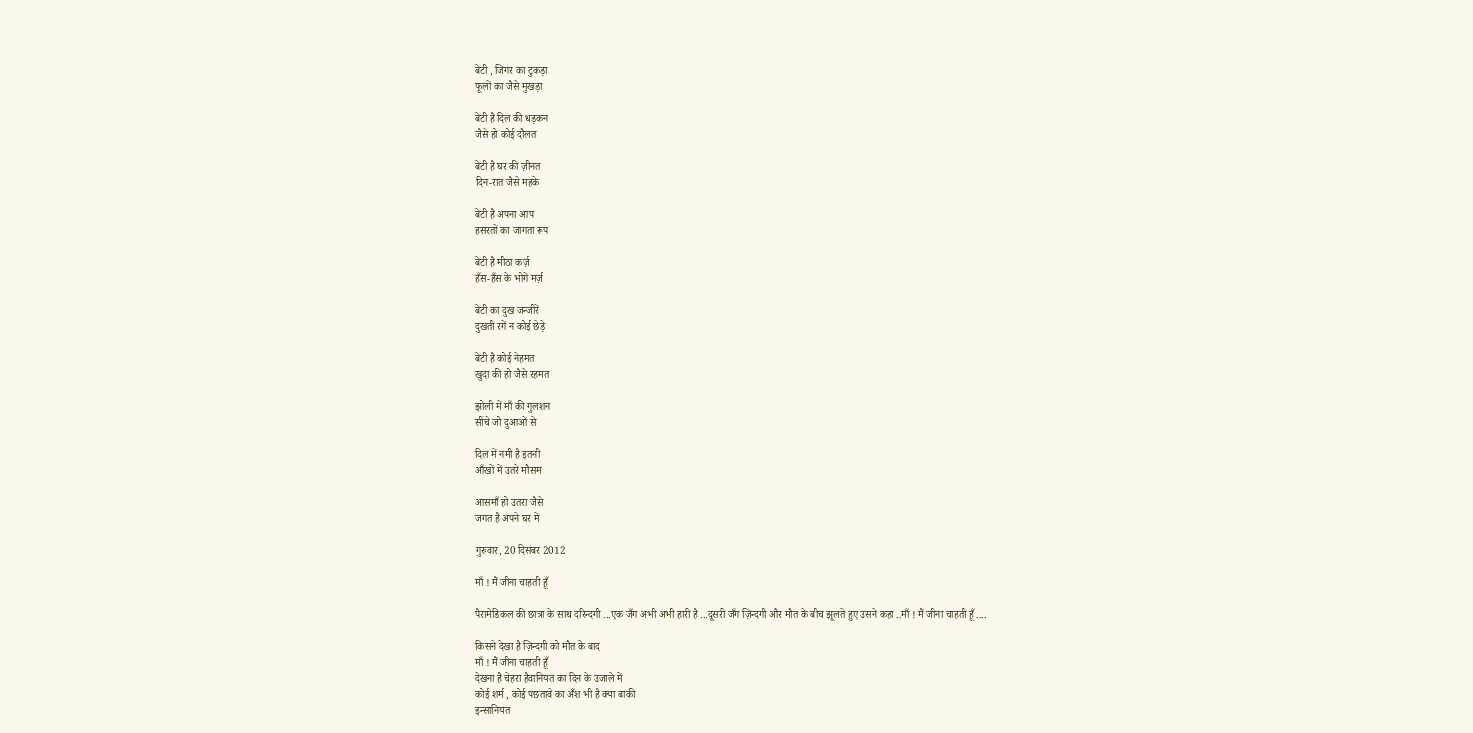बेटी , जिगर का टुकड़ा
फूलों का जैसे मुखड़ा

बेटी है दिल की धड़कन
जैसे हो कोई दौलत

बेटी है घर की ज़ीनत
दिन-रात जैसे महके

बेटी है अपना आप
हसरतों का जागता रूप

बेटी है मीठा कर्ज़
हँस-हँस के भोगें मर्ज़

बेटी का दुख जन्जीरें
दुखती रगें न कोई छेड़े

बेटी है कोई नेहमत
खुदा की हो जैसे रहमत

झोली में माँ की गुलशन
सींचे जो दुआओं से

दिल में नमी है इतनी
आँखों में उतरे मौसम

आसमाँ हो उतरा जैसे
जगत है अपने घर में

गुरुवार, 20 दिसंबर 2012

माँ ! मैं जीना चाहती हूँ

पैरामेडिकल की छात्रा के साथ दरिन्दगी ...एक जँग अभी अभी हारी है ...दूसरी जँग ज़िन्दगी और मौत के बीच झूलते हुए उसने कहा ..माँ ! मैं जीना चाहती हूँ ....

किसने देखा है ज़िन्दगी को मौत के बाद
माँ ! मैं जीना चाहती हूँ
देखना है चेहरा हैवानियत का दिन के उजाले में
कोई शर्म , कोई पछतावे का अँश भी है क्या बाकी
इन्सानियत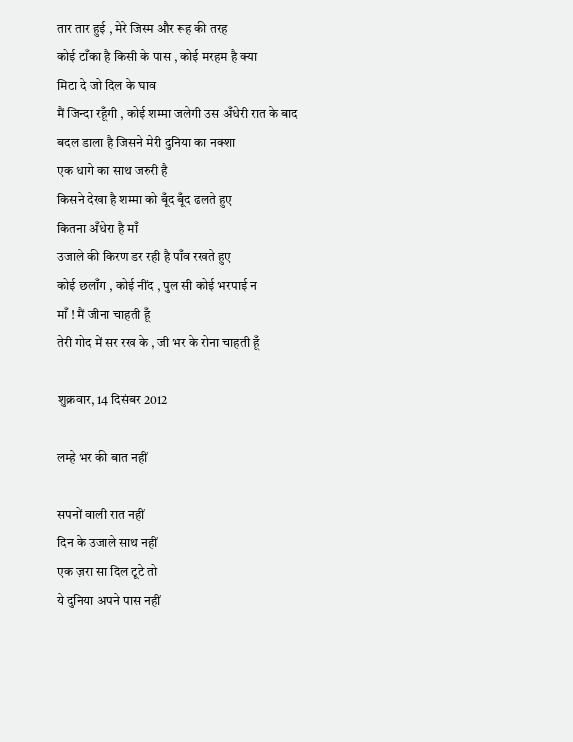तार तार हुई , मेरे जिस्म और रूह की तरह
कोई टाँका है किसी के पास , कोई मरहम है क्या
मिटा दे जो दिल के घाव
मैं जिन्दा रहूँगी , कोई शम्मा जलेगी उस अँधेरी रात के बाद
बदल डाला है जिसने मेरी दुनिया का नक्शा
एक धागे का साथ जरुरी है
किसने देखा है शम्मा को बूँद बूँद ढलते हुए
कितना अँधेरा है माँ
उजाले की किरण डर रही है पाँव रखते हुए
कोई छलाँग , कोई नींद , पुल सी कोई भरपाई न
माँ ! मैं जीना चाहती हूँ
तेरी गोद में सर रख के , जी भर के रोना चाहती हूँ

शुक्रवार, 14 दिसंबर 2012

लम्हे भर की बात नहीं

सपनों वाली रात नहीं
दिन के उजाले साथ नहीं
एक ज़रा सा दिल टूटे तो
ये दुनिया अपने पास नहीं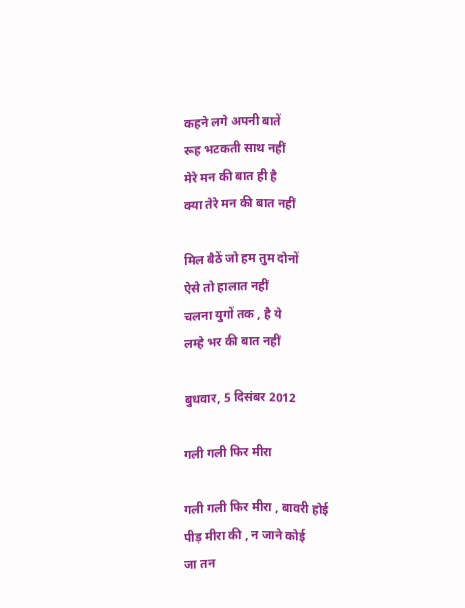कहने लगे अपनी बातें
रूह भटकती साथ नहीं
मेरे मन की बात ही है
क्या तेरे मन की बात नहीं

मिल बैठें जो हम तुम दोनों
ऐसे तो हालात नहीं
चलना युगों तक , है ये
लम्हे भर की बात नहीं

बुधवार, 5 दिसंबर 2012

गली गली फिर मीरा

गली गली फिर मीरा , बावरी होई
पीड़ मीरा की , न जाने कोई
जा तन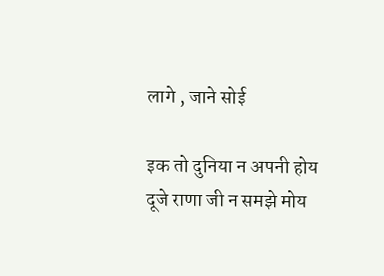लागे , जाने सोई

इक तो दुनिया न अपनी होय
दूजे राणा जी न समझे मोय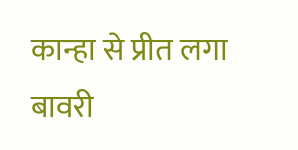कान्हा से प्रीत लगा बावरी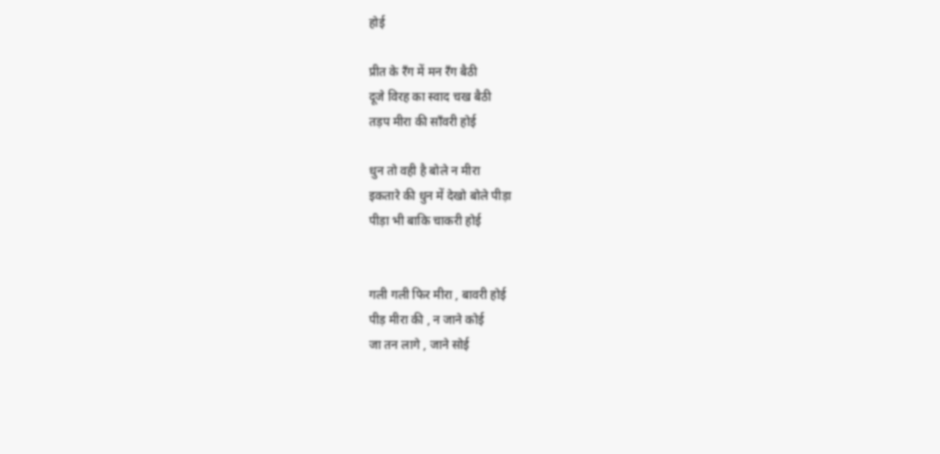होई

प्रीत के रँग में मन रँग बैठी
दूजे विरह का स्वाद चख बैठी
तड़प मीरा की साँवरी होई

धुन तो वही है बोले न मीरा
इकतारे की धुन में देखो बोले पीड़ा
पीड़ा भी बाकि चाकरी होई


गली गली फिर मीरा , बावरी होई
पीड़ मीरा की , न जाने कोई
जा तन लागे , जाने सोई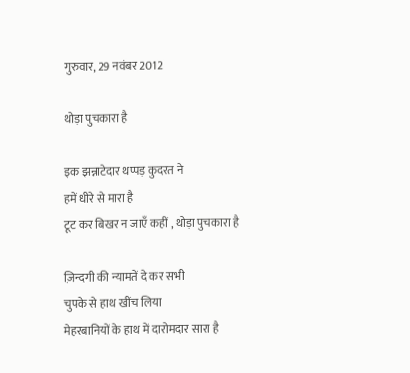गुरुवार, 29 नवंबर 2012

थोड़ा पुचकारा है

इक झन्नाटेदार थप्पड़ कुदरत ने
हमें धीरे से मारा है
टूट कर बिखर न जाएँ कहीं , थोड़ा पुचकारा है

ज़िन्दगी की न्यामतें दे कर सभी
चुपके से हाथ खींच लिया
मेहरबानियों के हाथ में दारोमदार सारा है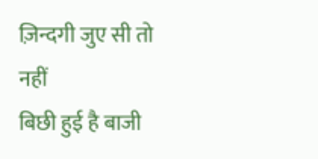ज़िन्दगी जुए सी तो नहीं
बिछी हुई है बाजी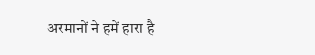अरमानों ने हमें हारा है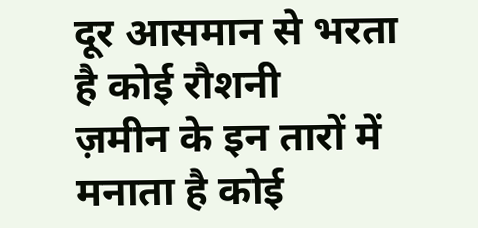दूर आसमान से भरता है कोई रौशनी
ज़मीन के इन तारों में
मनाता है कोई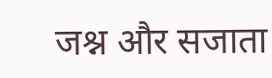जश्न और सजाता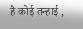है कोई तन्हाई ,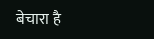बेचारा है